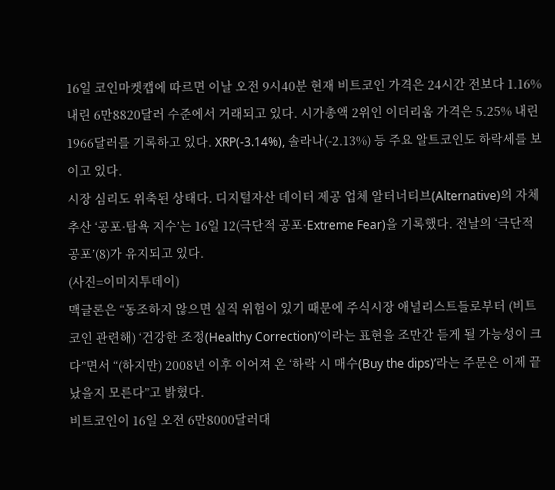16일 코인마켓캡에 따르면 이날 오전 9시40분 현재 비트코인 가격은 24시간 전보다 1.16% 내린 6만8820달러 수준에서 거래되고 있다. 시가총액 2위인 이더리움 가격은 5.25% 내린 1966달러를 기록하고 있다. XRP(-3.14%), 솔라나(-2.13%) 등 주요 알트코인도 하락세를 보이고 있다.
시장 심리도 위축된 상태다. 디지털자산 데이터 제공 업체 알터너티브(Alternative)의 자체 추산 ‘공포·탐욕 지수’는 16일 12(극단적 공포·Extreme Fear)을 기록했다. 전날의 ‘극단적 공포’(8)가 유지되고 있다.
(사진=이미지투데이)
맥글론은 “동조하지 않으면 실직 위험이 있기 때문에 주식시장 애널리스트들로부터 (비트코인 관련해) ‘건강한 조정(Healthy Correction)’이라는 표현을 조만간 듣게 될 가능성이 크다”면서 “(하지만) 2008년 이후 이어져 온 ‘하락 시 매수(Buy the dips)’라는 주문은 이제 끝났을지 모른다”고 밝혔다.
비트코인이 16일 오전 6만8000달러대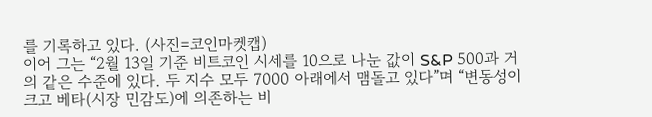를 기록하고 있다. (사진=코인마켓캡)
이어 그는 “2월 13일 기준 비트코인 시세를 10으로 나눈 값이 S&P 500과 거의 같은 수준에 있다. 두 지수 모두 7000 아래에서 맴돌고 있다”며 “변동성이 크고 베타(시장 민감도)에 의존하는 비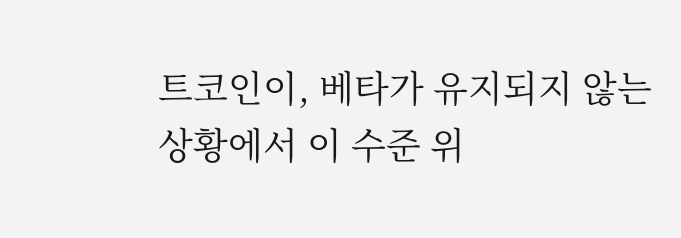트코인이, 베타가 유지되지 않는 상황에서 이 수준 위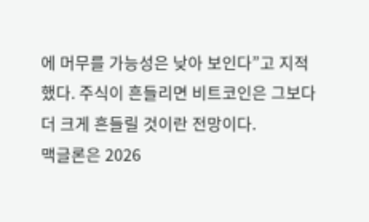에 머무를 가능성은 낮아 보인다”고 지적했다. 주식이 흔들리면 비트코인은 그보다 더 크게 흔들릴 것이란 전망이다.
맥글론은 2026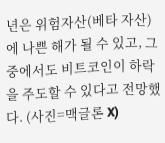년은 위험자산(베타 자산)에 나쁜 해가 될 수 있고, 그중에서도 비트코인이 하락을 주도할 수 있다고 전망했다. (사진=맥글론 X)